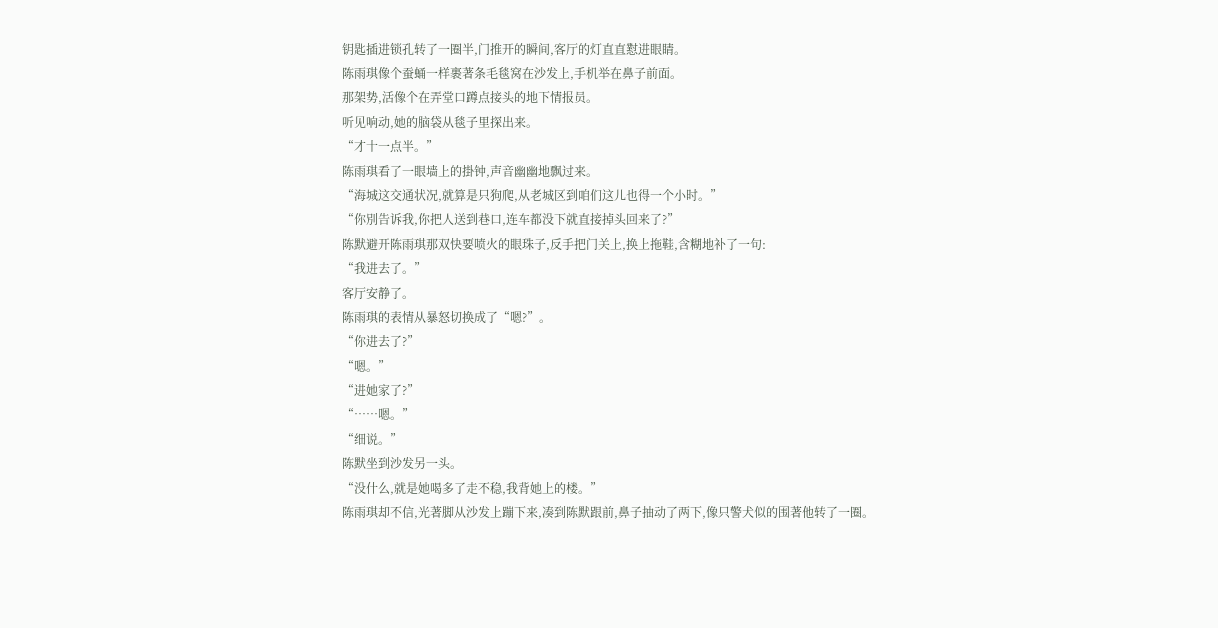钥匙插进锁孔转了一圈半,门推开的瞬间,客厅的灯直直懟进眼睛。
陈雨琪像个蚕蛹一样裹著条毛毯窝在沙发上,手机举在鼻子前面。
那架势,活像个在弄堂口蹲点接头的地下情报员。
听见响动,她的脑袋从毯子里探出来。
“才十一点半。”
陈雨琪看了一眼墙上的掛钟,声音幽幽地飘过来。
“海城这交通状况,就算是只狗爬,从老城区到咱们这儿也得一个小时。”
“你別告诉我,你把人送到巷口,连车都没下就直接掉头回来了?”
陈默避开陈雨琪那双快要喷火的眼珠子,反手把门关上,换上拖鞋,含糊地补了一句:
“我进去了。”
客厅安静了。
陈雨琪的表情从暴怒切换成了“嗯?”。
“你进去了?”
“嗯。”
“进她家了?”
“……嗯。”
“细说。”
陈默坐到沙发另一头。
“没什么,就是她喝多了走不稳,我背她上的楼。”
陈雨琪却不信,光著脚从沙发上蹦下来,凑到陈默跟前,鼻子抽动了两下,像只警犬似的围著他转了一圈。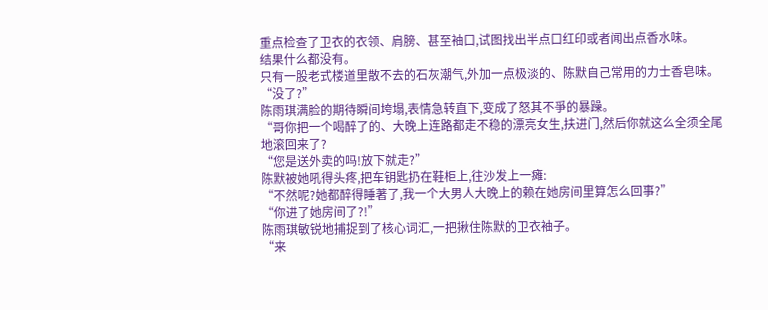重点检查了卫衣的衣领、肩膀、甚至袖口,试图找出半点口红印或者闻出点香水味。
结果什么都没有。
只有一股老式楼道里散不去的石灰潮气,外加一点极淡的、陈默自己常用的力士香皂味。
“没了?”
陈雨琪满脸的期待瞬间垮塌,表情急转直下,变成了怒其不爭的暴躁。
“哥你把一个喝醉了的、大晚上连路都走不稳的漂亮女生,扶进门,然后你就这么全须全尾地滚回来了?
“您是送外卖的吗!放下就走?”
陈默被她吼得头疼,把车钥匙扔在鞋柜上,往沙发上一瘫:
“不然呢?她都醉得睡著了,我一个大男人大晚上的赖在她房间里算怎么回事?”
“你进了她房间了?!”
陈雨琪敏锐地捕捉到了核心词汇,一把揪住陈默的卫衣袖子。
“来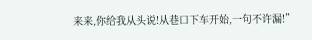来来,你给我从头说!从巷口下车开始,一句不许漏!”